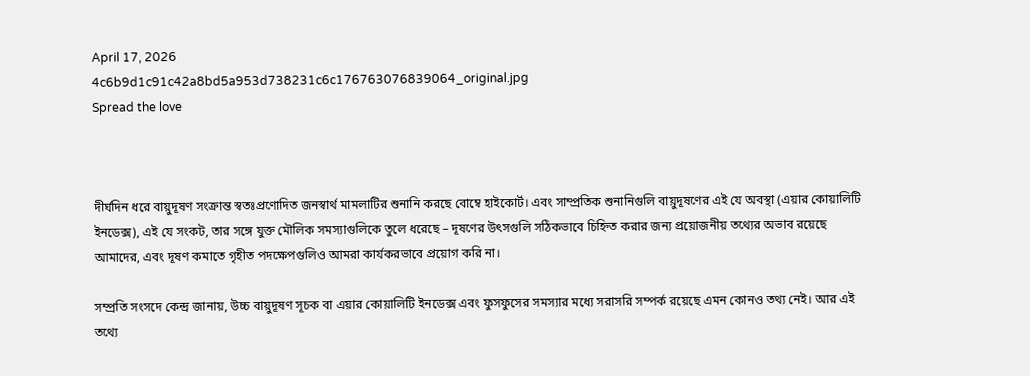April 17, 2026
4c6b9d1c91c42a8bd5a953d738231c6c176763076839064_original.jpg
Spread the love



দীর্ঘদিন ধরে বায়ুদূষণ সংক্রান্ত স্বতঃপ্রণোদিত জনস্বার্থ মামলাটির শুনানি করছে বোম্বে হাইকোর্ট। এবং সাম্প্রতিক শুনানিগুলি বায়ুদূষণের এই যে অবস্থা (এয়ার কোয়ালিটি ইনডেক্স), এই যে সংকট, তার সঙ্গে যুক্ত মৌলিক সমস্যাগুলিকে তুলে ধরেছে – দূষণের উৎসগুলি সঠিকভাবে চিহ্নিত করার জন্য প্রয়োজনীয় তথ্যের অভাব রয়েছে আমাদের, এবং দূষণ কমাতে গৃহীত পদক্ষেপগুলিও আমরা কার্যকরভাবে প্রয়োগ করি না।

সম্প্রতি সংসদে কেন্দ্র জানায়, উচ্চ বায়ুদূষণ সূচক বা এয়ার কোয়ালিটি ইনডেক্স এবং ফুসফুসের সমস্যার মধ্যে সরাসরি সম্পর্ক রয়েছে এমন কোনও তথ্য নেই। আর এই তথ্যে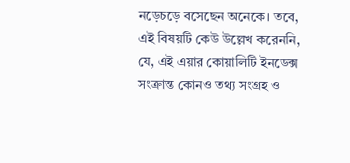নড়েচড়ে বসেছেন অনেকে। তবে, এই বিষয়টি কেউ উল্লেখ করেননি, যে, এই এয়ার কোয়ালিটি ইনডেক্স সংক্রান্ত কোনও তথ্য সংগ্রহ ও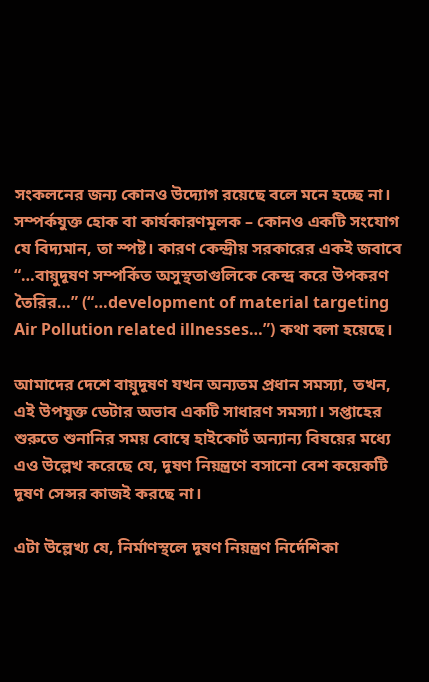সংকলনের জন্য কোনও উদ্যোগ রয়েছে বলে মনে হচ্ছে না। সম্পর্কযুক্ত হোক বা কার্যকারণমূলক – কোনও একটি সংযোগ যে বিদ্যমান, তা স্পষ্ট। কারণ কেন্দ্রীয় সরকারের একই জবাবে “…বায়ুদূষণ সম্পর্কিত অসুস্থতাগুলিকে কেন্দ্র করে উপকরণ তৈরির…” (“…development of material targeting Air Pollution related illnesses…”) কথা বলা হয়েছে।

আমাদের দেশে বায়ুদূষণ যখন অন্যতম প্রধান সমস্যা, তখন, এই উপযুক্ত ডেটার অভাব একটি সাধারণ সমস্যা। সপ্তাহের শুরুতে শুনানির সময় বোম্বে হাইকোর্ট অন্যান্য বিষয়ের মধ্যে এও উল্লেখ করেছে যে, দূষণ নিয়ন্ত্রণে বসানো বেশ কয়েকটি দূষণ সেন্সর কাজই করছে না।

এটা উল্লেখ্য যে, নির্মাণস্থলে দূষণ নিয়ন্ত্রণ নির্দেশিকা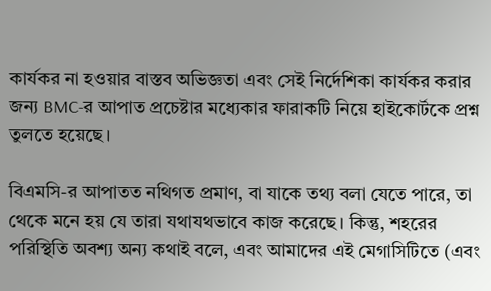কার্যকর না হওয়ার বাস্তব অভিজ্ঞতা এবং সেই নির্দেশিকা কার্যকর করার জন্য BMC-র আপাত প্রচেষ্টার মধ্যেকার ফারাকটি নিয়ে হাইকোর্টকে প্রশ্ন তুলতে হয়েছে।

বিএমসি-র আপাতত নথিগত প্রমাণ, বা যাকে তথ্য বলা যেতে পারে, তা থেকে মনে হয় যে তারা যথাযথভাবে কাজ করেছে। কিন্তু, শহরের পরিস্থিতি অবশ্য অন্য কথাই বলে, এবং আমাদের এই মেগাসিটিতে (এবং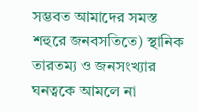সম্ভবত আমাদের সমস্ত শহুরে জনবসতিতে) স্থানিক তারতম্য ও জনসংখ্যার ঘনত্বকে আমলে না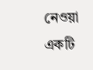নেওয়া একটি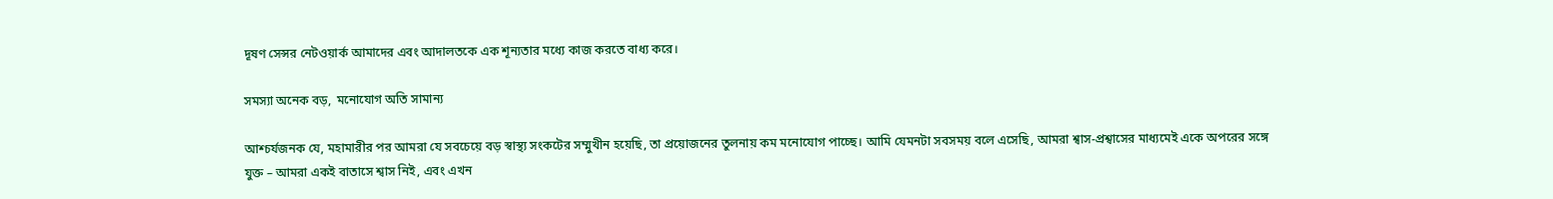দূষণ সেন্সর নেটওয়ার্ক আমাদের এবং আদালতকে এক শূন্যতার মধ্যে কাজ করতে বাধ্য করে।

সমস্যা অনেক বড়,  মনোযোগ অতি সামান্য

আশ্চর্যজনক যে, মহামারীর পর আমরা যে সবচেয়ে বড় স্বাস্থ্য সংকটের সম্মুখীন হয়েছি, তা প্রয়োজনের তুলনায় কম মনোযোগ পাচ্ছে। আমি যেমনটা সবসময় বলে এসেছি, আমরা শ্বাস-প্রশ্বাসের মাধ্যমেই একে অপরের সঙ্গে যুক্ত – আমরা একই বাতাসে শ্বাস নিই, এবং এখন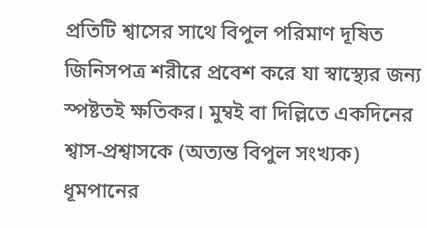প্রতিটি শ্বাসের সাথে বিপুল পরিমাণ দূষিত জিনিসপত্র শরীরে প্রবেশ করে যা স্বাস্থ্যের জন্য স্পষ্টতই ক্ষতিকর। মুম্বই বা দিল্লিতে একদিনের শ্বাস-প্রশ্বাসকে (অত্যন্ত বিপুল সংখ্যক) ধূমপানের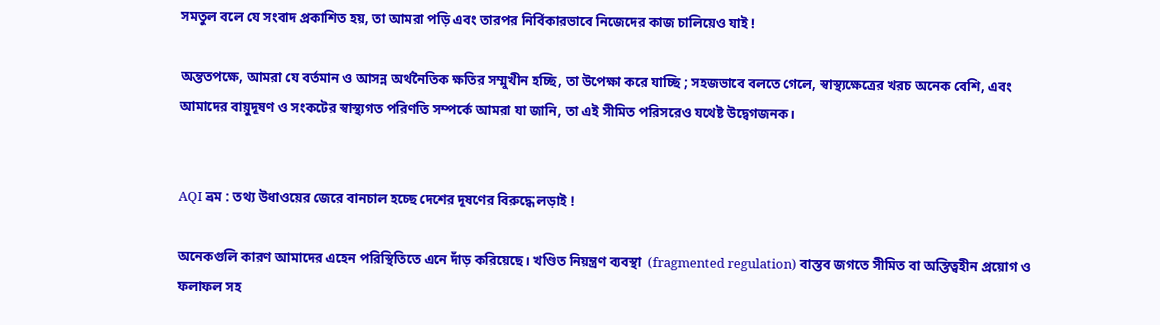সমতুল বলে যে সংবাদ প্রকাশিত হয়, তা আমরা পড়ি এবং তারপর নির্বিকারভাবে নিজেদের কাজ চালিয়েও যাই !

অন্ততপক্ষে, আমরা যে বর্তমান ও আসন্ন অর্থনৈতিক ক্ষতির সম্মুখীন হচ্ছি, তা উপেক্ষা করে যাচ্ছি ; সহজভাবে বলতে গেলে, স্বাস্থ্যক্ষেত্রের খরচ অনেক বেশি, এবং আমাদের বায়ুদূষণ ও সংকটের স্বাস্থ্যগত পরিণতি সম্পর্কে আমরা যা জানি, তা এই সীমিত পরিসরেও যথেষ্ট উদ্বেগজনক।


AQI ভ্রম : তথ্য উধাওয়ের জেরে বানচাল হচ্ছে দেশের দূষণের বিরুদ্ধে লড়াই !

অনেকগুলি কারণ আমাদের এহেন পরিস্থিতিতে এনে দাঁড় করিয়েছে। খণ্ডিত নিয়ন্ত্রণ ব্যবস্থা  (fragmented regulation) বাস্তব জগতে সীমিত বা অস্তিত্বহীন প্রয়োগ ও ফলাফল সহ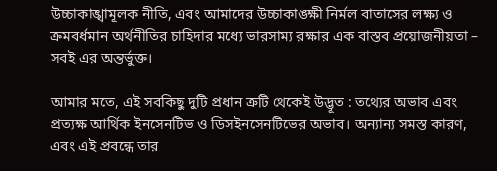উচ্চাকাঙ্খামূলক নীতি, এবং আমাদের উচ্চাকাঙ্ক্ষী নির্মল বাতাসের লক্ষ্য ও ক্রমবর্ধমান অর্থনীতির চাহিদার মধ্যে ভারসাম্য রক্ষার এক বাস্তব প্রয়োজনীয়তা – সবই এর অন্তর্ভুক্ত।

আমার মতে, এই সবকিছু দুটি প্রধান ত্রুটি থেকেই উদ্ভূত : তথ্যের অভাব এবং প্রত্যক্ষ আর্থিক ইনসেনটিভ ও ডিসইনসেনটিভের অভাব। অন্যান্য সমস্ত কারণ, এবং এই প্রবন্ধে তার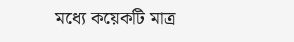মধ্যে কয়েকটি মাত্র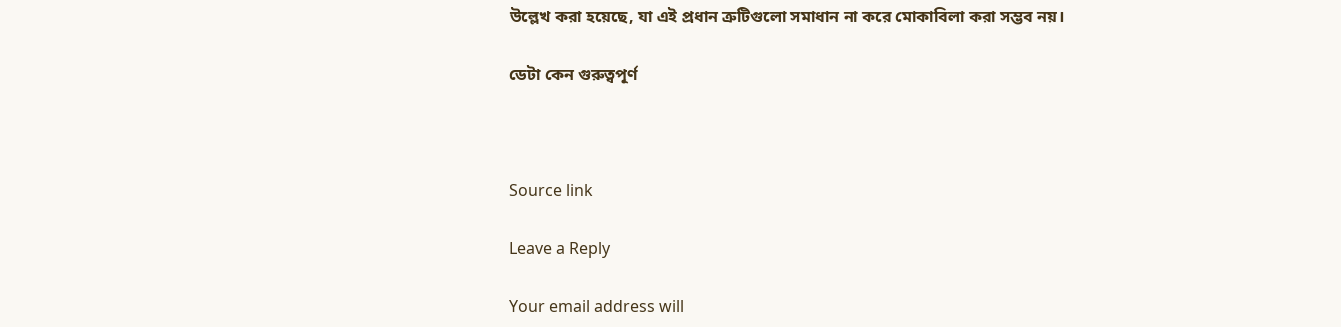উল্লেখ করা হয়েছে, যা এই প্রধান ত্রুটিগুলো সমাধান না করে মোকাবিলা করা সম্ভব নয়।

ডেটা কেন গুরুত্বপূর্ণ



Source link

Leave a Reply

Your email address will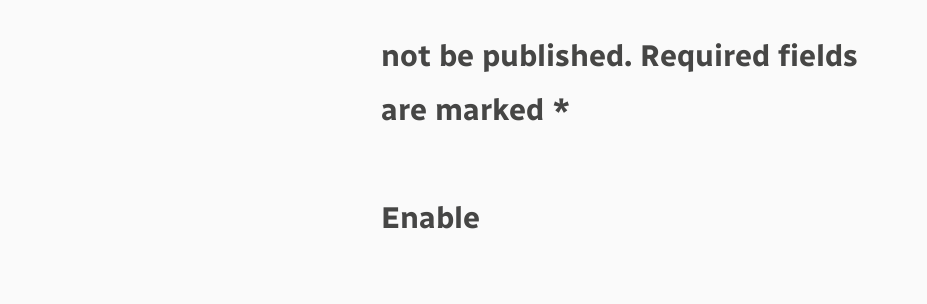not be published. Required fields are marked *

Enable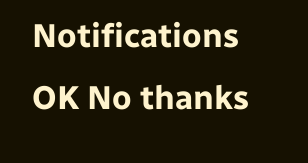Notifications OK No thanks